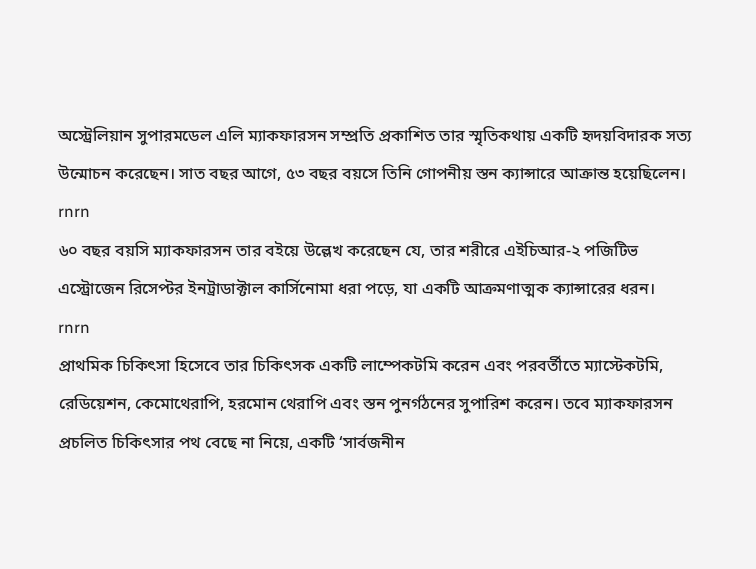অস্ট্রেলিয়ান সুপারমডেল এলি ম্যাকফারসন সম্প্রতি প্রকাশিত তার স্মৃতিকথায় একটি হৃদয়বিদারক সত্য উন্মোচন করেছেন। সাত বছর আগে, ৫৩ বছর বয়সে তিনি গোপনীয় স্তন ক্যান্সারে আক্রান্ত হয়েছিলেন।
rnrn
৬০ বছর বয়সি ম্যাকফারসন তার বইয়ে উল্লেখ করেছেন যে, তার শরীরে এইচিআর-২ পজিটিভ এস্ট্রোজেন রিসেপ্টর ইনট্রাডাক্টাল কার্সিনোমা ধরা পড়ে, যা একটি আক্রমণাত্মক ক্যান্সারের ধরন।
rnrn
প্রাথমিক চিকিৎসা হিসেবে তার চিকিৎসক একটি লাম্পেকটমি করেন এবং পরবর্তীতে ম্যাস্টেকটমি, রেডিয়েশন, কেমোথেরাপি, হরমোন থেরাপি এবং স্তন পুনর্গঠনের সুপারিশ করেন। তবে ম্যাকফারসন প্রচলিত চিকিৎসার পথ বেছে না নিয়ে, একটি ‘সার্বজনীন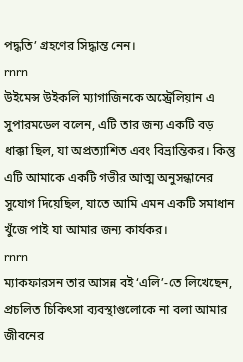পদ্ধতি’ গ্রহণের সিদ্ধান্ত নেন।
rnrn
উইমেন্স উইকলি ম্যাগাজিনকে অস্ট্রেলিয়ান এ সুপারমডেল বলেন, এটি তার জন্য একটি বড় ধাক্কা ছিল, যা অপ্রত্যাশিত এবং বিভ্রান্তিকর। কিন্তু এটি আমাকে একটি গভীর আত্ম অনুসন্ধানের সুযোগ দিয়েছিল, যাতে আমি এমন একটি সমাধান খুঁজে পাই যা আমার জন্য কার্যকর।
rnrn
ম্যাকফারসন তার আসন্ন বই ‘এলি’-তে লিখেছেন, প্রচলিত চিকিৎসা ব্যবস্থাগুলোকে না বলা আমার জীবনের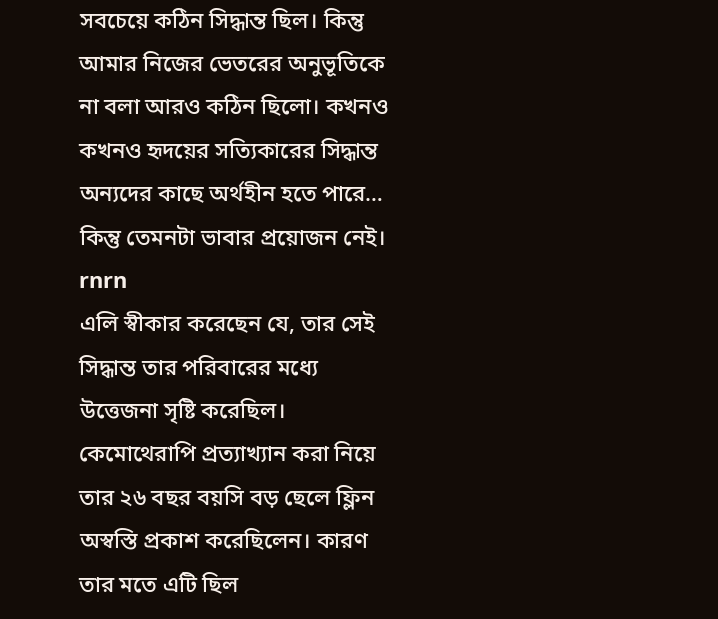সবচেয়ে কঠিন সিদ্ধান্ত ছিল। কিন্তু আমার নিজের ভেতরের অনুভূতিকে না বলা আরও কঠিন ছিলো। কখনও কখনও হৃদয়ের সত্যিকারের সিদ্ধান্ত অন্যদের কাছে অর্থহীন হতে পারে… কিন্তু তেমনটা ভাবার প্রয়োজন নেই।
rnrn
এলি স্বীকার করেছেন যে, তার সেই সিদ্ধান্ত তার পরিবারের মধ্যে উত্তেজনা সৃষ্টি করেছিল। কেমোথেরাপি প্রত্যাখ্যান করা নিয়ে তার ২৬ বছর বয়সি বড় ছেলে ফ্লিন অস্বস্তি প্রকাশ করেছিলেন। কারণ তার মতে এটি ছিল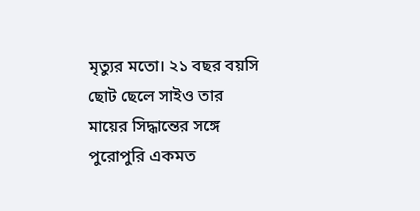মৃত্যুর মতো। ২১ বছর বয়সি ছোট ছেলে সাইও তার মায়ের সিদ্ধান্তের সঙ্গে পুরোপুরি একমত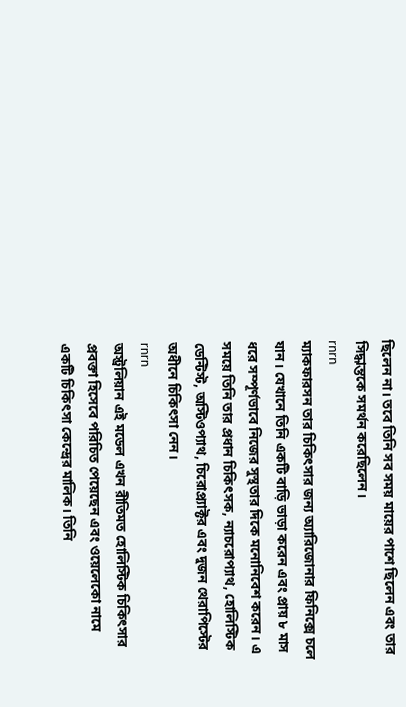ছিলেন না। তবে তিনি সব সময় মায়ের পাশে ছিলেন এবং তার সিদ্ধান্তকে সমর্থন করেছিলেন।
rnrn
ম্যাকফারসন তার চিকিৎসার জন্য অ্যারিজোনার ফিনিক্সে চলে যান। যেখানে তিনি একটি বাড়ি ভাড়া করেন এবং প্রায় ৮ মাস ধরে সম্পূর্ণভাবে নিজের সুস্থতার দিকে মনোনিবেশ করেন। এ সময়ে তিনি তার প্রধান চিকিৎসক, ন্যাচরোপ্যাথ, হোলিস্টিক ডেন্টিস্ট, অস্টিওপ্যাথ, চিরোপ্র্যাক্টর এবং দুজন থেরাপিস্টের অধীনে চিকিৎসা নেন।
rnrn
অস্ট্রলিয়ান এই মডেল এখন রীতিমত হোলিস্টিক চিকিৎসার প্রবক্তা হিসেবে পরিচিত পেয়েছেন এবং ওয়েলেকো নামে একটি চিকিৎসা কেন্দ্রের মালিক। তিনি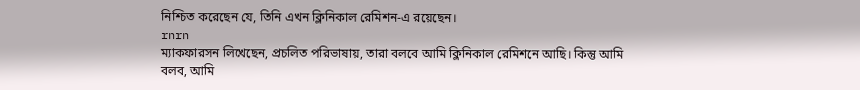নিশ্চিত করেছেন যে, তিনি এখন ক্লিনিকাল রেমিশন-এ রয়েছেন।
rnrn
ম্যাকফারসন লিখেছেন, প্রচলিত পরিভাষায়, তারা বলবে আমি ক্লিনিকাল রেমিশনে আছি। কিন্তু আমি বলব, আমি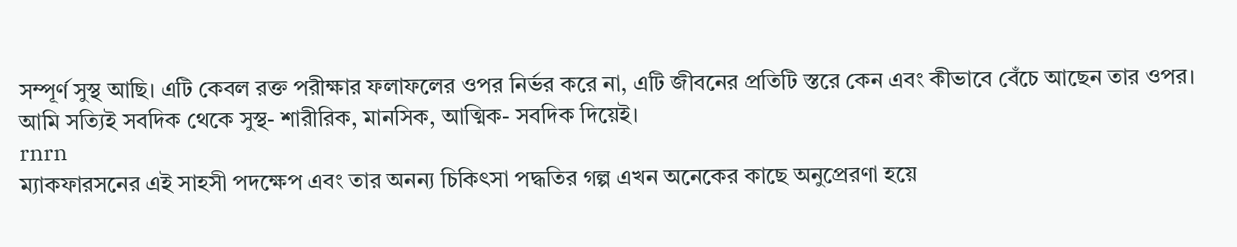সম্পূর্ণ সুস্থ আছি। এটি কেবল রক্ত পরীক্ষার ফলাফলের ওপর নির্ভর করে না, এটি জীবনের প্রতিটি স্তরে কেন এবং কীভাবে বেঁচে আছেন তার ওপর। আমি সত্যিই সবদিক থেকে সুস্থ- শারীরিক, মানসিক, আত্মিক- সবদিক দিয়েই।
rnrn
ম্যাকফারসনের এই সাহসী পদক্ষেপ এবং তার অনন্য চিকিৎসা পদ্ধতির গল্প এখন অনেকের কাছে অনুপ্রেরণা হয়ে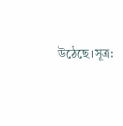উঠেছে।সূত্র: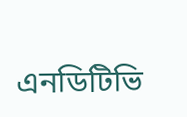এনডিটিভি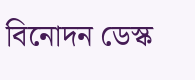বিনোদন ডেস্ক